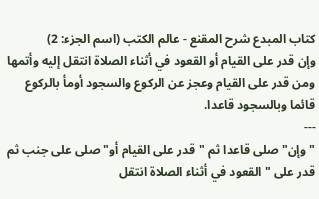كتاب المبدع شرح المقنع - عالم الكتب (اسم الجزء: 2)
وإن قدر على القيام أو القعود في أثناء الصلاة انتقل إليه وأتمها ومن قدر على القيام وعجز عن الركوع والسجود أومأ بالركوع قائما وبالسجود قاعدا.
---
"وإن" صلى قاعدا ثم "قدر على القيام أو" صلى على جنب ثم قدر على "القعود في أثناء الصلاة انتقل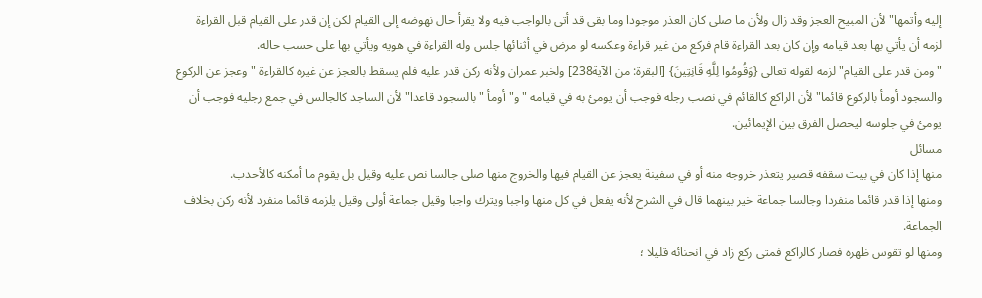إليه وأتمها" لأن المبيح العجز وقد زال ولأن ما صلى كان العذر موجودا وما بقى قد أتى بالواجب فيه ولا يقرأ حال نهوضه إلى القيام لكن إن قدر على القيام قبل القراءة لزمه أن يأتي بها بعد قيامه وإن كان بعد القراءة قام فركع من غير قراءة وعكسه لو مرض في أثنائها جلس وله القراءة في هويه ويأتي بها على حسب حاله.
"ومن قدر على القيام" لزمه لقوله تعالى {وَقُومُوا لِلَّهِ قَانِتِينَ} [البقرة: من الآية238] ولخبر عمران ولأنه ركن قدر عليه فلم يسقط بالعجز عن غيره كالقراءة "وعجز عن الركوع والسجود أومأ بالركوع قائما" لأن الراكع كالقائم في نصب رجله فوجب أن يومئ به في قيامه "و" أومأ "بالسجود قاعدا" لأن الساجد كالجالس في جمع رجليه فوجب أن يومئ في جلوسه ليحصل الفرق بين الإيمائين.
مسائل
منها إذا كان في بيت سقفه قصير يتعذر خروجه منه أو في سفينة يعجز عن القيام فيها والخروج منها صلى جالسا نص عليه وقيل بل يقوم ما أمكنه كالأحدب.
ومنها إذا قدر قائما منفردا وجالسا جماعة خير بينهما قال في الشرح لأنه يفعل في كل منها واجبا ويترك واجبا وقيل جماعة أولى وقيل يلزمه قائما منفرد لأنه ركن بخلاف الجماعة.
ومنها لو تقوس ظهره فصار كالراكع فمتى ركع زاد في انحنائه قليلا ؛